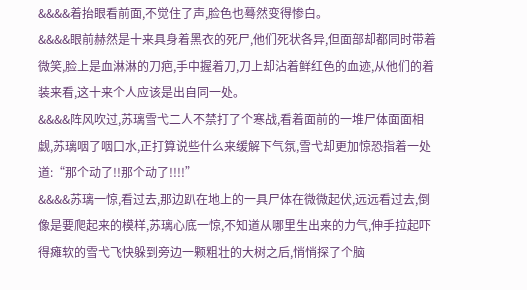&&&&着抬眼看前面,不觉住了声,脸色也蓦然变得惨白。
&&&&眼前赫然是十来具身着黑衣的死尸,他们死状各异,但面部却都同时带着微笑,脸上是血淋淋的刀疤,手中握着刀,刀上却沾着鲜红色的血迹,从他们的着装来看,这十来个人应该是出自同一处。
&&&&阵风吹过,苏璃雪弋二人不禁打了个寒战,看着面前的一堆尸体面面相觑,苏璃咽了咽口水,正打算说些什么来缓解下气氛,雪弋却更加惊恐指着一处道:“那个动了!!那个动了!!!!”
&&&&苏璃一惊,看过去,那边趴在地上的一具尸体在微微起伏,远远看过去,倒像是要爬起来的模样,苏璃心底一惊,不知道从哪里生出来的力气,伸手拉起吓得瘫软的雪弋飞快躲到旁边一颗粗壮的大树之后,悄悄探了个脑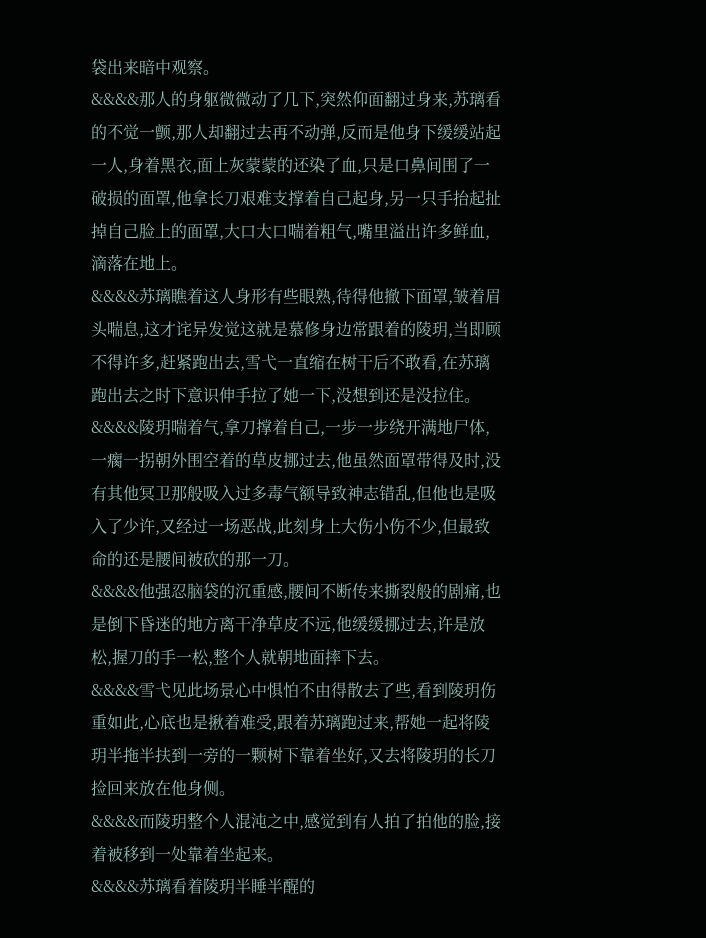袋出来暗中观察。
&&&&那人的身躯微微动了几下,突然仰面翻过身来,苏璃看的不觉一颤,那人却翻过去再不动弹,反而是他身下缓缓站起一人,身着黑衣,面上灰蒙蒙的还染了血,只是口鼻间围了一破损的面罩,他拿长刀艰难支撑着自己起身,另一只手抬起扯掉自己脸上的面罩,大口大口喘着粗气,嘴里溢出许多鲜血,滴落在地上。
&&&&苏璃瞧着这人身形有些眼熟,待得他撤下面罩,皱着眉头喘息,这才诧异发觉这就是慕修身边常跟着的陵玥,当即顾不得许多,赶紧跑出去,雪弋一直缩在树干后不敢看,在苏璃跑出去之时下意识伸手拉了她一下,没想到还是没拉住。
&&&&陵玥喘着气,拿刀撑着自己,一步一步绕开满地尸体,一瘸一拐朝外围空着的草皮挪过去,他虽然面罩带得及时,没有其他冥卫那般吸入过多毒气额导致神志错乱,但他也是吸入了少许,又经过一场恶战,此刻身上大伤小伤不少,但最致命的还是腰间被砍的那一刀。
&&&&他强忍脑袋的沉重感,腰间不断传来撕裂般的剧痛,也是倒下昏迷的地方离干净草皮不远,他缓缓挪过去,许是放松,握刀的手一松,整个人就朝地面摔下去。
&&&&雪弋见此场景心中惧怕不由得散去了些,看到陵玥伤重如此,心底也是揪着难受,跟着苏璃跑过来,帮她一起将陵玥半拖半扶到一旁的一颗树下靠着坐好,又去将陵玥的长刀捡回来放在他身侧。
&&&&而陵玥整个人混沌之中,感觉到有人拍了拍他的脸,接着被移到一处靠着坐起来。
&&&&苏璃看着陵玥半睡半醒的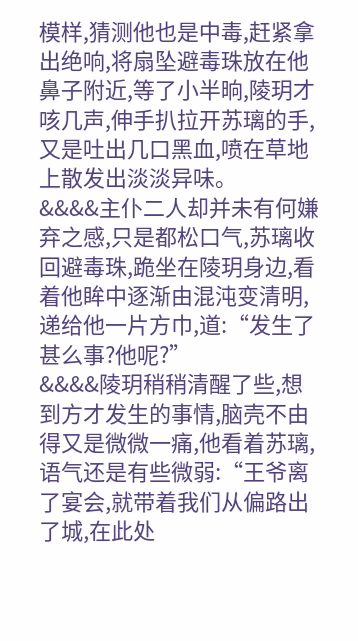模样,猜测他也是中毒,赶紧拿出绝响,将扇坠避毒珠放在他鼻子附近,等了小半晌,陵玥才咳几声,伸手扒拉开苏璃的手,又是吐出几口黑血,喷在草地上散发出淡淡异味。
&&&&主仆二人却并未有何嫌弃之感,只是都松口气,苏璃收回避毒珠,跪坐在陵玥身边,看着他眸中逐渐由混沌变清明,递给他一片方巾,道:“发生了甚么事?他呢?”
&&&&陵玥稍稍清醒了些,想到方才发生的事情,脑壳不由得又是微微一痛,他看着苏璃,语气还是有些微弱:“王爷离了宴会,就带着我们从偏路出了城,在此处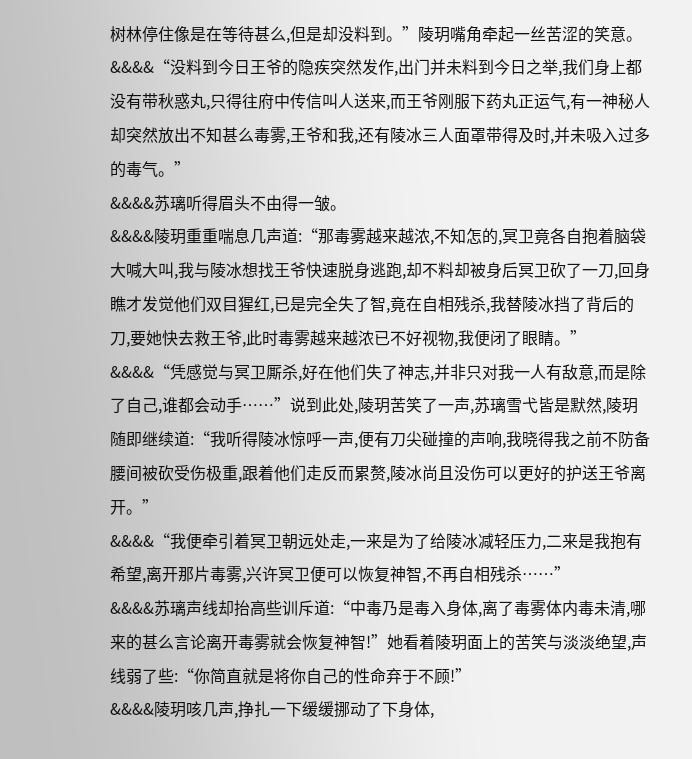树林停住像是在等待甚么,但是却没料到。”陵玥嘴角牵起一丝苦涩的笑意。
&&&&“没料到今日王爷的隐疾突然发作,出门并未料到今日之举,我们身上都没有带秋惑丸,只得往府中传信叫人送来,而王爷刚服下药丸正运气,有一神秘人却突然放出不知甚么毒雾,王爷和我,还有陵冰三人面罩带得及时,并未吸入过多的毒气。”
&&&&苏璃听得眉头不由得一皱。
&&&&陵玥重重喘息几声道:“那毒雾越来越浓,不知怎的,冥卫竟各自抱着脑袋大喊大叫,我与陵冰想找王爷快速脱身逃跑,却不料却被身后冥卫砍了一刀,回身瞧才发觉他们双目猩红,已是完全失了智,竟在自相残杀,我替陵冰挡了背后的刀,要她快去救王爷,此时毒雾越来越浓已不好视物,我便闭了眼睛。”
&&&&“凭感觉与冥卫厮杀,好在他们失了神志,并非只对我一人有敌意,而是除了自己,谁都会动手……”说到此处,陵玥苦笑了一声,苏璃雪弋皆是默然,陵玥随即继续道:“我听得陵冰惊呼一声,便有刀尖碰撞的声响,我晓得我之前不防备腰间被砍受伤极重,跟着他们走反而累赘,陵冰尚且没伤可以更好的护送王爷离开。”
&&&&“我便牵引着冥卫朝远处走,一来是为了给陵冰减轻压力,二来是我抱有希望,离开那片毒雾,兴许冥卫便可以恢复神智,不再自相残杀……”
&&&&苏璃声线却抬高些训斥道:“中毒乃是毒入身体,离了毒雾体内毒未清,哪来的甚么言论离开毒雾就会恢复神智!”她看着陵玥面上的苦笑与淡淡绝望,声线弱了些:“你简直就是将你自己的性命弃于不顾!”
&&&&陵玥咳几声,挣扎一下缓缓挪动了下身体,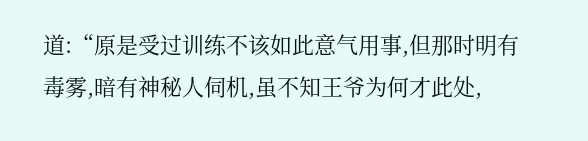道:“原是受过训练不该如此意气用事,但那时明有毒雾,暗有神秘人伺机,虽不知王爷为何才此处,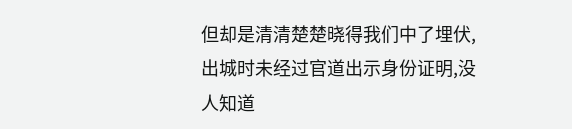但却是清清楚楚晓得我们中了埋伏,出城时未经过官道出示身份证明,没人知道